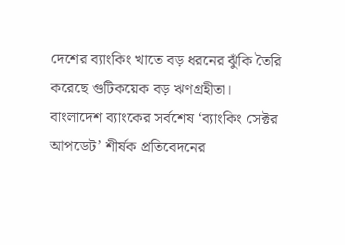দেশের ব্যাংকিং খাতে বড় ধরনের ঝুঁকি তৈরি করেছে গুটিকয়েক বড় ঋণগ্রহীতা। বাংলাদেশ ব্যাংকের সর্বশেষ ‘ব্যাংকিং সেক্টর আপডেট’ শীর্ষক প্রতিবেদনের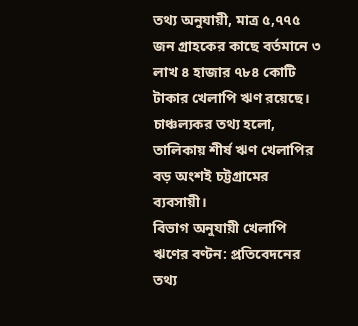তথ্য অনুযায়ী, মাত্র ৫,৭৭৫ জন গ্রাহকের কাছে বর্তমানে ৩ লাখ ৪ হাজার ৭৮৪ কোটি টাকার খেলাপি ঋণ রয়েছে। চাঞ্চল্যকর তথ্য হলো, তালিকায় শীর্ষ ঋণ খেলাপির বড় অংশই চট্টগ্রামের ব্যবসায়ী।
বিভাগ অনুযায়ী খেলাপি ঋণের বণ্টন: প্রতিবেদনের তথ্য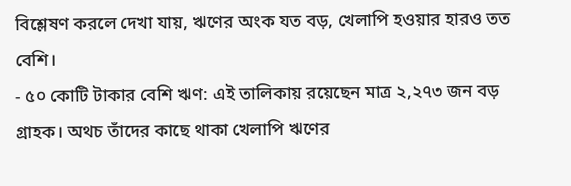বিশ্লেষণ করলে দেখা যায়, ঋণের অংক যত বড়, খেলাপি হওয়ার হারও তত বেশি।
- ৫০ কোটি টাকার বেশি ঋণ: এই তালিকায় রয়েছেন মাত্র ২,২৭৩ জন বড় গ্রাহক। অথচ তাঁদের কাছে থাকা খেলাপি ঋণের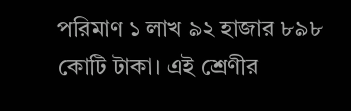পরিমাণ ১ লাখ ৯২ হাজার ৮৯৮ কোটি টাকা। এই শ্রেণীর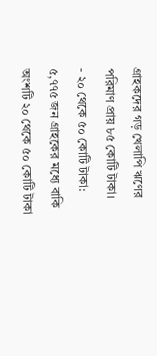গ্রাহকদের গড় খেলাপি ঋণের পরিমাণ প্রায় ৮৫ কোটি টাকা।
- ২০ থেকে ৫০ কোটি টাকা: ৫,৭৭৫ জন গ্রাহকের মধ্যে বাকি অংশটি ২০ থেকে ৫০ কোটি টাকা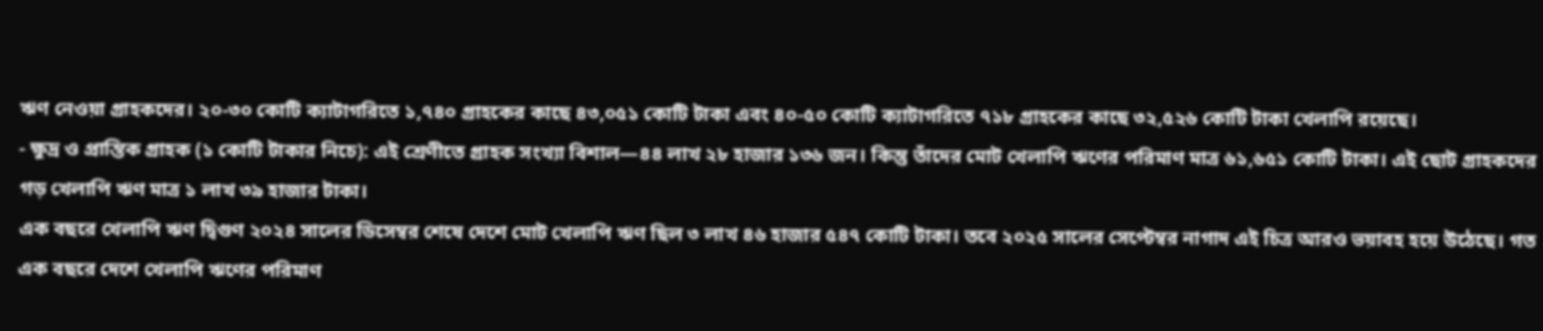ঋণ নেওয়া গ্রাহকদের। ২০-৩০ কোটি ক্যাটাগরিতে ১,৭৪০ গ্রাহকের কাছে ৪৩,০৫১ কোটি টাকা এবং ৪০-৫০ কোটি ক্যাটাগরিতে ৭১৮ গ্রাহকের কাছে ৩২,৫২৬ কোটি টাকা খেলাপি রয়েছে।
- ক্ষুদ্র ও প্রান্তিক গ্রাহক (১ কোটি টাকার নিচে): এই শ্রেণীতে গ্রাহক সংখ্যা বিশাল—৪৪ লাখ ২৮ হাজার ১৩৬ জন। কিন্তু তাঁদের মোট খেলাপি ঋণের পরিমাণ মাত্র ৬১,৬৫১ কোটি টাকা। এই ছোট গ্রাহকদের গড় খেলাপি ঋণ মাত্র ১ লাখ ৩৯ হাজার টাকা।
এক বছরে খেলাপি ঋণ দ্বিগুণ ২০২৪ সালের ডিসেম্বর শেষে দেশে মোট খেলাপি ঋণ ছিল ৩ লাখ ৪৬ হাজার ৫৪৭ কোটি টাকা। তবে ২০২৫ সালের সেপ্টেম্বর নাগাদ এই চিত্র আরও ভয়াবহ হয়ে উঠেছে। গত এক বছরে দেশে খেলাপি ঋণের পরিমাণ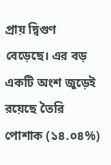প্রায় দ্বিগুণ বেড়েছে। এর বড় একটি অংশ জুড়েই রয়েছে তৈরি পোশাক (১৪.০৪%)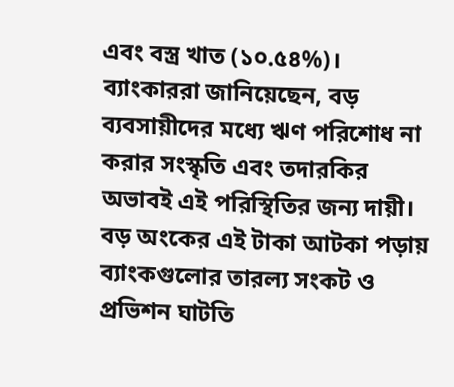এবং বস্ত্র খাত (১০.৫৪%)।
ব্যাংকাররা জানিয়েছেন, বড় ব্যবসায়ীদের মধ্যে ঋণ পরিশোধ না করার সংস্কৃতি এবং তদারকির অভাবই এই পরিস্থিতির জন্য দায়ী। বড় অংকের এই টাকা আটকা পড়ায় ব্যাংকগুলোর তারল্য সংকট ও প্রভিশন ঘাটতি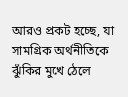আরও প্রকট হচ্ছে, যা সামগ্রিক অর্থনীতিকে ঝুঁকির মুখে ঠেলে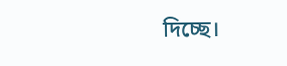দিচ্ছে।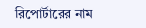রিপোর্টারের নাম